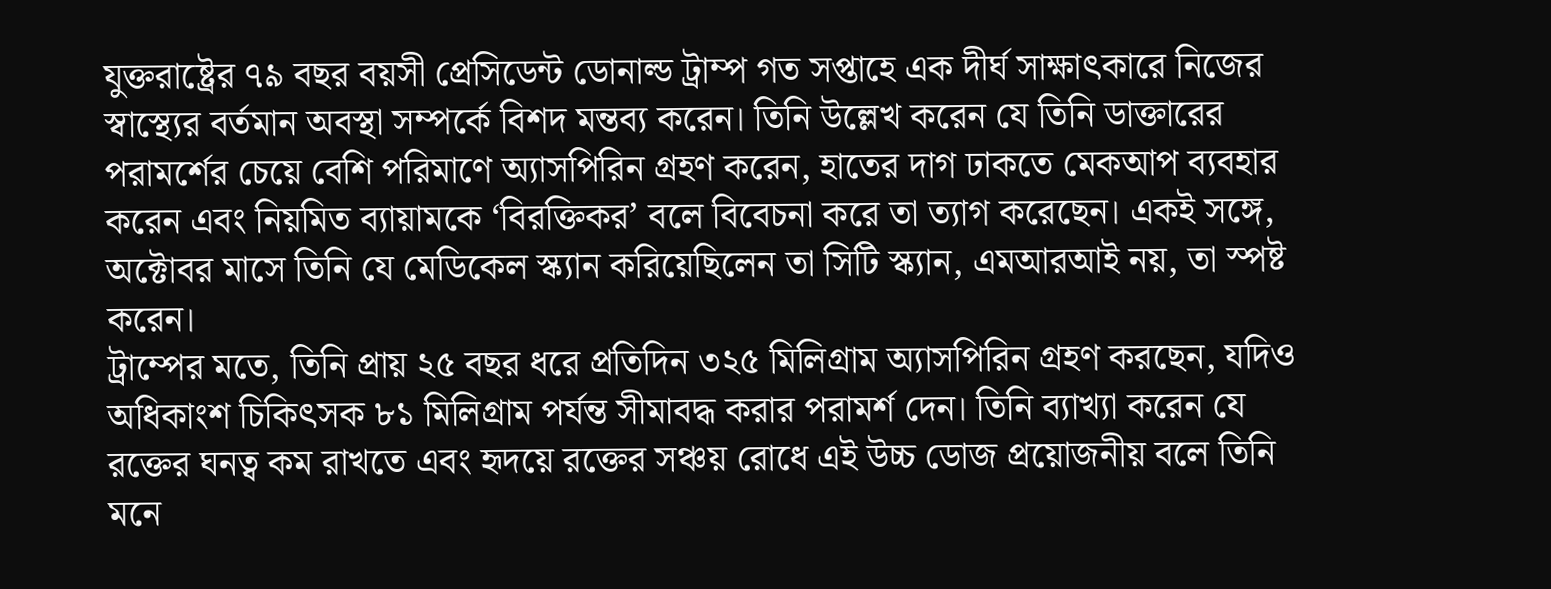যুক্তরাষ্ট্রের ৭৯ বছর বয়সী প্রেসিডেন্ট ডোনাল্ড ট্রাম্প গত সপ্তাহে এক দীর্ঘ সাক্ষাৎকারে নিজের স্বাস্থ্যের বর্তমান অবস্থা সম্পর্কে বিশদ মন্তব্য করেন। তিনি উল্লেখ করেন যে তিনি ডাক্তারের পরামর্শের চেয়ে বেশি পরিমাণে অ্যাসপিরিন গ্রহণ করেন, হাতের দাগ ঢাকতে মেকআপ ব্যবহার করেন এবং নিয়মিত ব্যায়ামকে ‘বিরক্তিকর’ বলে বিবেচনা করে তা ত্যাগ করেছেন। একই সঙ্গে, অক্টোবর মাসে তিনি যে মেডিকেল স্ক্যান করিয়েছিলেন তা সিটি স্ক্যান, এমআরআই নয়, তা স্পষ্ট করেন।
ট্রাম্পের মতে, তিনি প্রায় ২৫ বছর ধরে প্রতিদিন ৩২৫ মিলিগ্রাম অ্যাসপিরিন গ্রহণ করছেন, যদিও অধিকাংশ চিকিৎসক ৮১ মিলিগ্রাম পর্যন্ত সীমাবদ্ধ করার পরামর্শ দেন। তিনি ব্যাখ্যা করেন যে রক্তের ঘনত্ব কম রাখতে এবং হৃদয়ে রক্তের সঞ্চয় রোধে এই উচ্চ ডোজ প্রয়োজনীয় বলে তিনি মনে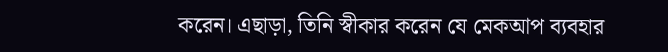করেন। এছাড়া, তিনি স্বীকার করেন যে মেকআপ ব্যবহার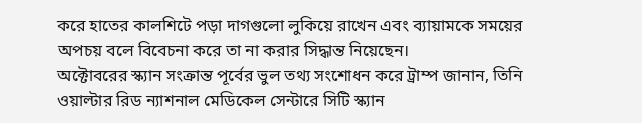করে হাতের কালশিটে পড়া দাগগুলো লুকিয়ে রাখেন এবং ব্যায়ামকে সময়ের অপচয় বলে বিবেচনা করে তা না করার সিদ্ধান্ত নিয়েছেন।
অক্টোবরের স্ক্যান সংক্রান্ত পূর্বের ভুল তথ্য সংশোধন করে ট্রাম্প জানান, তিনি ওয়াল্টার রিড ন্যাশনাল মেডিকেল সেন্টারে সিটি স্ক্যান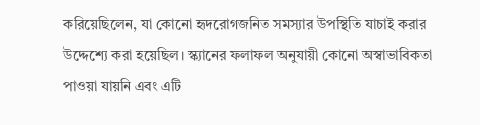করিয়েছিলেন, যা কোনো হৃদরোগজনিত সমস্যার উপস্থিতি যাচাই করার উদ্দেশ্যে করা হয়েছিল। স্ক্যানের ফলাফল অনুযায়ী কোনো অস্বাভাবিকতা পাওয়া যায়নি এবং এটি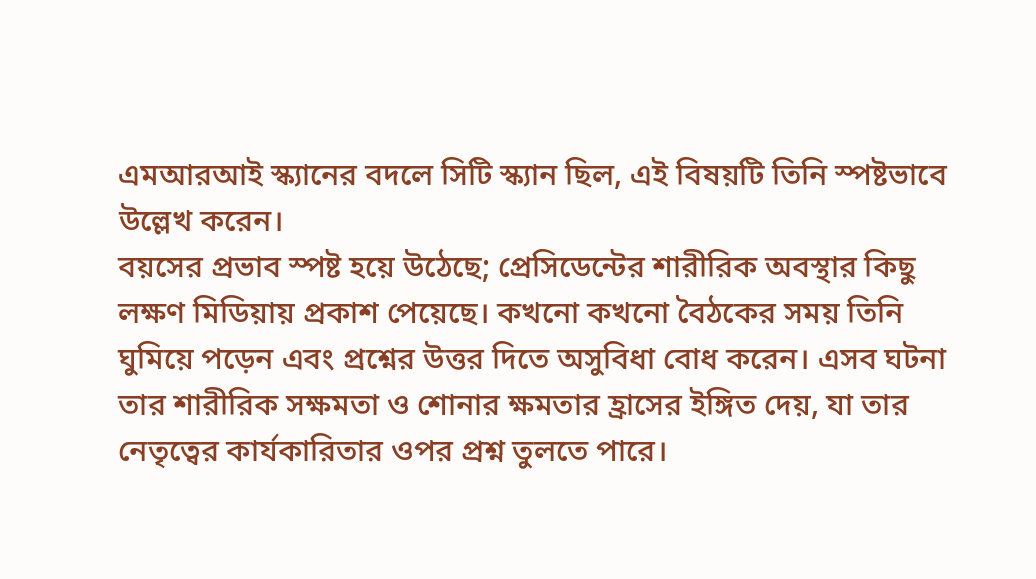এমআরআই স্ক্যানের বদলে সিটি স্ক্যান ছিল, এই বিষয়টি তিনি স্পষ্টভাবে উল্লেখ করেন।
বয়সের প্রভাব স্পষ্ট হয়ে উঠেছে; প্রেসিডেন্টের শারীরিক অবস্থার কিছু লক্ষণ মিডিয়ায় প্রকাশ পেয়েছে। কখনো কখনো বৈঠকের সময় তিনি ঘুমিয়ে পড়েন এবং প্রশ্নের উত্তর দিতে অসুবিধা বোধ করেন। এসব ঘটনা তার শারীরিক সক্ষমতা ও শোনার ক্ষমতার হ্রাসের ইঙ্গিত দেয়, যা তার নেতৃত্বের কার্যকারিতার ওপর প্রশ্ন তুলতে পারে।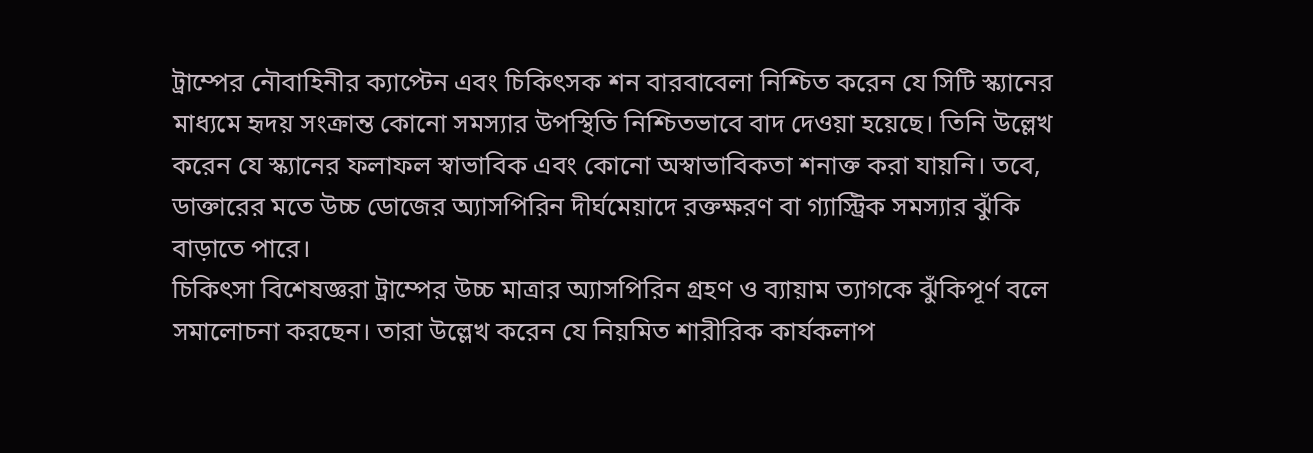ট্রাম্পের নৌবাহিনীর ক্যাপ্টেন এবং চিকিৎসক শন বারবাবেলা নিশ্চিত করেন যে সিটি স্ক্যানের মাধ্যমে হৃদয় সংক্রান্ত কোনো সমস্যার উপস্থিতি নিশ্চিতভাবে বাদ দেওয়া হয়েছে। তিনি উল্লেখ করেন যে স্ক্যানের ফলাফল স্বাভাবিক এবং কোনো অস্বাভাবিকতা শনাক্ত করা যায়নি। তবে, ডাক্তারের মতে উচ্চ ডোজের অ্যাসপিরিন দীর্ঘমেয়াদে রক্তক্ষরণ বা গ্যাস্ট্রিক সমস্যার ঝুঁকি বাড়াতে পারে।
চিকিৎসা বিশেষজ্ঞরা ট্রাম্পের উচ্চ মাত্রার অ্যাসপিরিন গ্রহণ ও ব্যায়াম ত্যাগকে ঝুঁকিপূর্ণ বলে সমালোচনা করছেন। তারা উল্লেখ করেন যে নিয়মিত শারীরিক কার্যকলাপ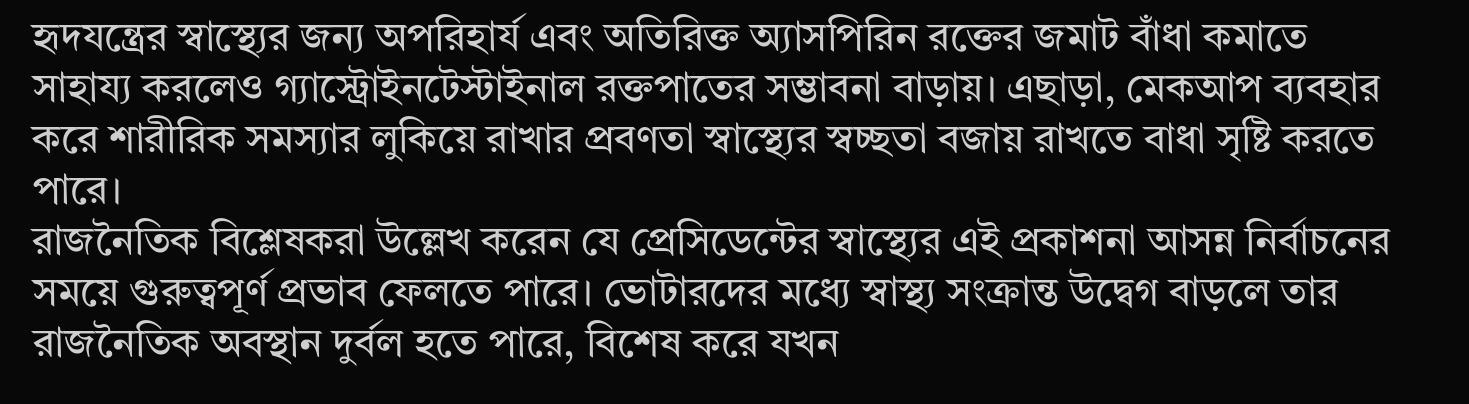হৃদযন্ত্রের স্বাস্থ্যের জন্য অপরিহার্য এবং অতিরিক্ত অ্যাসপিরিন রক্তের জমাট বাঁধা কমাতে সাহায্য করলেও গ্যাস্ট্রোইনটেস্টাইনাল রক্তপাতের সম্ভাবনা বাড়ায়। এছাড়া, মেকআপ ব্যবহার করে শারীরিক সমস্যার লুকিয়ে রাখার প্রবণতা স্বাস্থ্যের স্বচ্ছতা বজায় রাখতে বাধা সৃষ্টি করতে পারে।
রাজনৈতিক বিশ্লেষকরা উল্লেখ করেন যে প্রেসিডেন্টের স্বাস্থ্যের এই প্রকাশনা আসন্ন নির্বাচনের সময়ে গুরুত্বপূর্ণ প্রভাব ফেলতে পারে। ভোটারদের মধ্যে স্বাস্থ্য সংক্রান্ত উদ্বেগ বাড়লে তার রাজনৈতিক অবস্থান দুর্বল হতে পারে, বিশেষ করে যখন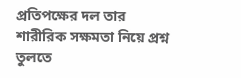প্রতিপক্ষের দল তার শারীরিক সক্ষমতা নিয়ে প্রশ্ন তুলতে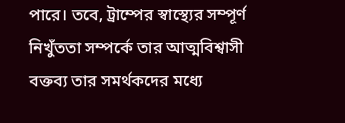পারে। তবে, ট্রাম্পের স্বাস্থ্যের সম্পূর্ণ নিখুঁততা সম্পর্কে তার আত্মবিশ্বাসী বক্তব্য তার সমর্থকদের মধ্যে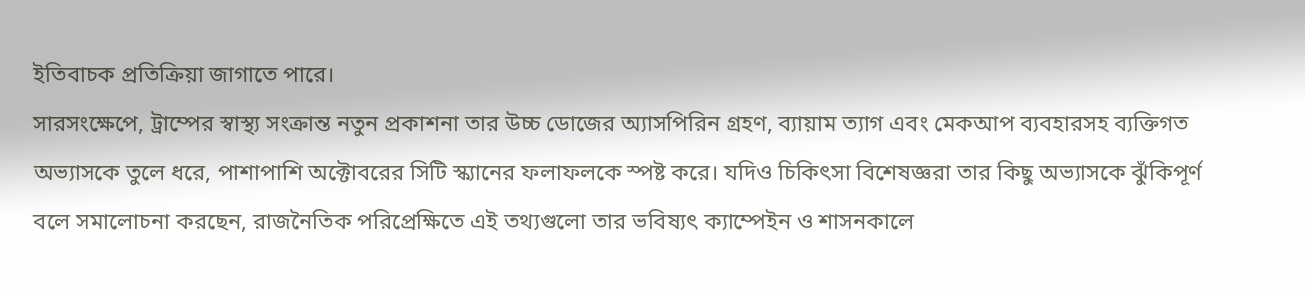ইতিবাচক প্রতিক্রিয়া জাগাতে পারে।
সারসংক্ষেপে, ট্রাম্পের স্বাস্থ্য সংক্রান্ত নতুন প্রকাশনা তার উচ্চ ডোজের অ্যাসপিরিন গ্রহণ, ব্যায়াম ত্যাগ এবং মেকআপ ব্যবহারসহ ব্যক্তিগত অভ্যাসকে তুলে ধরে, পাশাপাশি অক্টোবরের সিটি স্ক্যানের ফলাফলকে স্পষ্ট করে। যদিও চিকিৎসা বিশেষজ্ঞরা তার কিছু অভ্যাসকে ঝুঁকিপূর্ণ বলে সমালোচনা করছেন, রাজনৈতিক পরিপ্রেক্ষিতে এই তথ্যগুলো তার ভবিষ্যৎ ক্যাম্পেইন ও শাসনকালে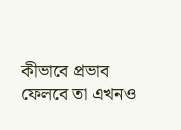কীভাবে প্রভাব ফেলবে তা এখনও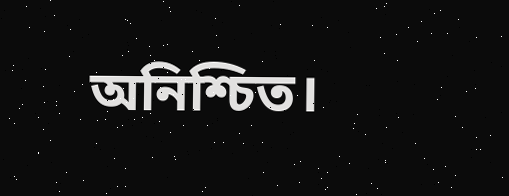অনিশ্চিত।